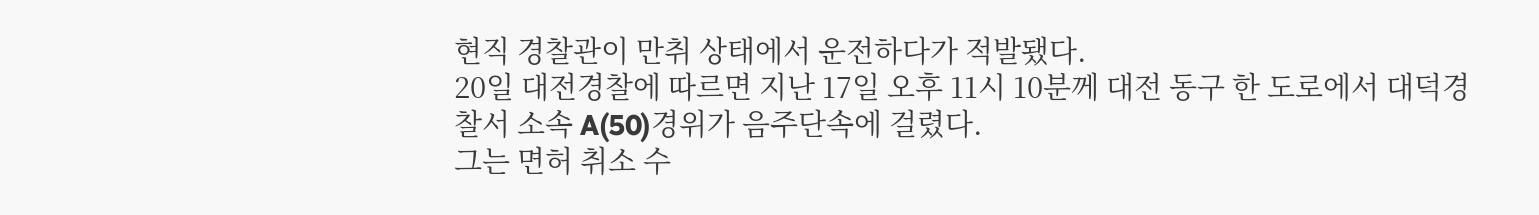현직 경찰관이 만취 상태에서 운전하다가 적발됐다.
20일 대전경찰에 따르면 지난 17일 오후 11시 10분께 대전 동구 한 도로에서 대덕경찰서 소속 A(50)경위가 음주단속에 걸렸다.
그는 면허 취소 수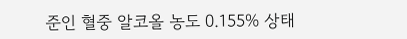준인 혈중 알코올 농도 0.155% 상태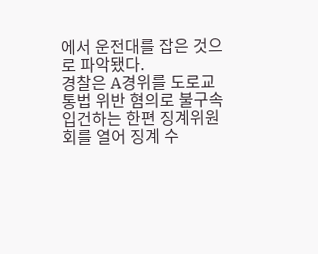에서 운전대를 잡은 것으로 파악됐다.
경찰은 A경위를 도로교통법 위반 혐의로 불구속 입건하는 한편 징계위원회를 열어 징계 수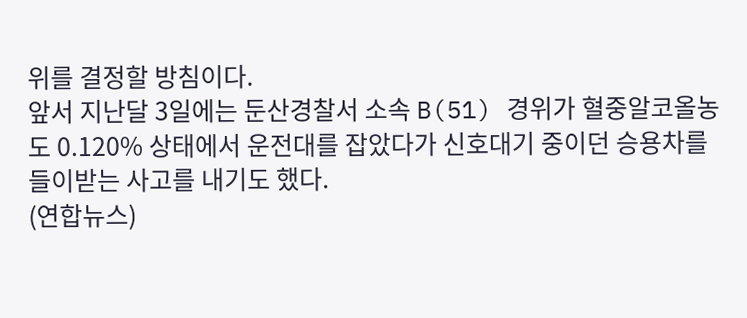위를 결정할 방침이다.
앞서 지난달 3일에는 둔산경찰서 소속 B(51) 경위가 혈중알코올농도 0.120% 상태에서 운전대를 잡았다가 신호대기 중이던 승용차를 들이받는 사고를 내기도 했다.
(연합뉴스)